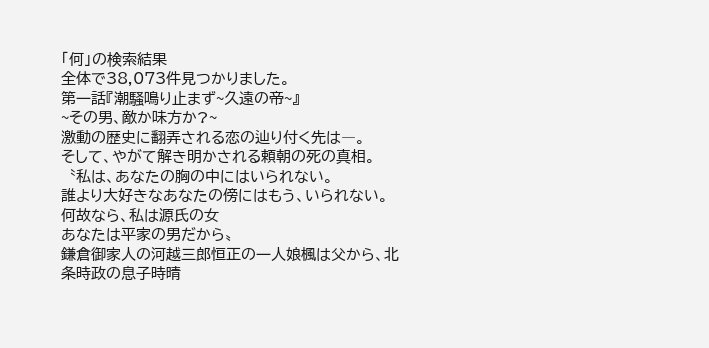「何」の検索結果
全体で38,073件見つかりました。
第一話『潮騒鳴り止まず~久遠の帝~』
~その男、敵か味方か?~
激動の歴史に翻弄される恋の辿り付く先は―。
そして、やがて解き明かされる頼朝の死の真相。
〝私は、あなたの胸の中にはいられない。
誰より大好きなあなたの傍にはもう、いられない。
何故なら、私は源氏の女
あなたは平家の男だから〟
鎌倉御家人の河越三郎恒正の一人娘楓は父から、北条時政の息子時晴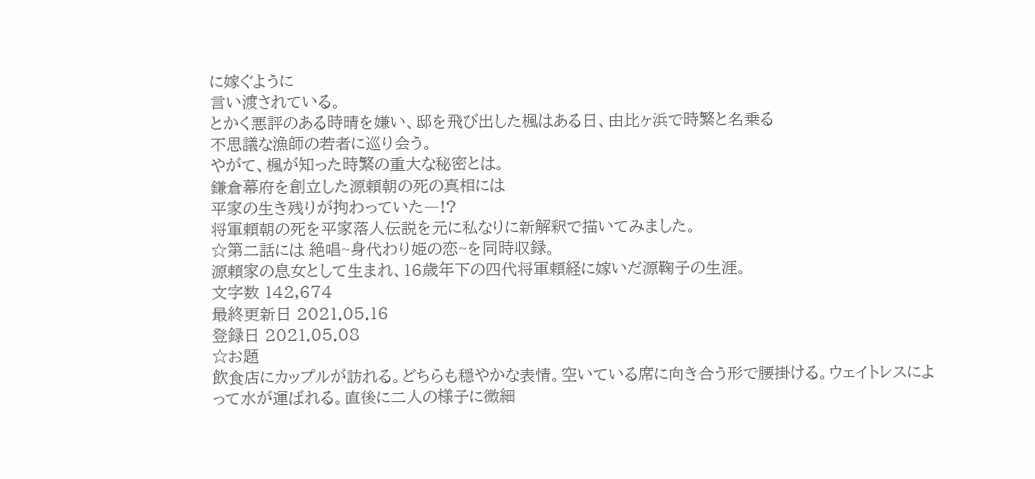に嫁ぐように
言い渡されている。
とかく悪評のある時晴を嫌い、邸を飛び出した楓はある日、由比ヶ浜で時繁と名乗る
不思議な漁師の若者に巡り会う。
やがて、楓が知った時繁の重大な秘密とは。
鎌倉幕府を創立した源頼朝の死の真相には
平家の生き残りが拘わっていた―!?
将軍頼朝の死を平家落人伝説を元に私なりに新解釈で描いてみました。
☆第二話には 絶唱~身代わり姫の恋~を同時収録。
源頼家の息女として生まれ、16歳年下の四代将軍頼経に嫁いだ源鞠子の生涯。
文字数 142,674
最終更新日 2021.05.16
登録日 2021.05.08
☆お題
飲食店にカップルが訪れる。どちらも穏やかな表情。空いている席に向き合う形で腰掛ける。ウェイトレスによって水が運ばれる。直後に二人の様子に微細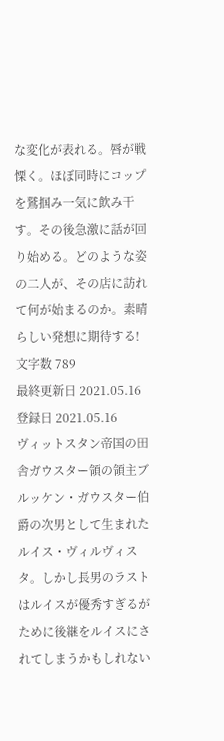な変化が表れる。唇が戦慄く。ほぼ同時にコップを鷲掴み一気に飲み干す。その後急激に話が回り始める。どのような姿の二人が、その店に訪れて何が始まるのか。素晴らしい発想に期待する!
文字数 789
最終更新日 2021.05.16
登録日 2021.05.16
ヴィットスタン帝国の田舎ガウスター領の領主ブルッケン・ガウスター伯爵の次男として生まれたルイス・ヴィルヴィスタ。しかし長男のラストはルイスが優秀すぎるがために後継をルイスにされてしまうかもしれない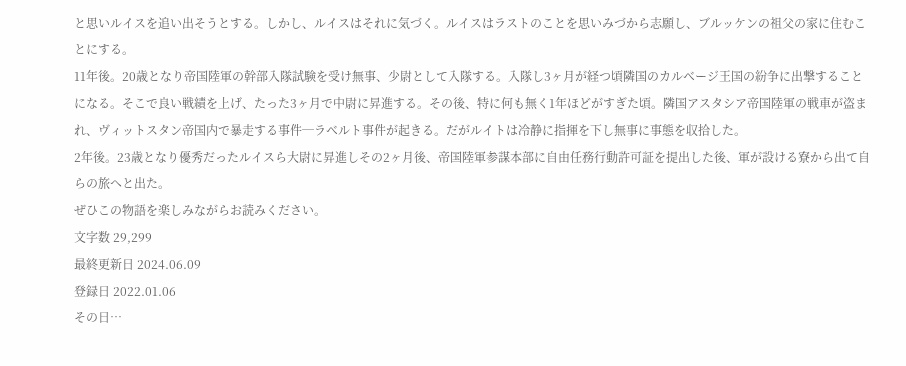と思いルイスを追い出そうとする。しかし、ルイスはそれに気づく。ルイスはラストのことを思いみづから志願し、ブルッケンの祖父の家に住むことにする。
11年後。20歳となり帝国陸軍の幹部入隊試験を受け無事、少尉として入隊する。入隊し3ヶ月が経つ頃隣国のカルベージ王国の紛争に出撃することになる。そこで良い戦績を上げ、たった3ヶ月で中尉に昇進する。その後、特に何も無く1年ほどがすぎた頃。隣国アスタシア帝国陸軍の戦車が盗まれ、ヴィットスタン帝国内で暴走する事件─ラベルト事件が起きる。だがルイトは冷静に指揮を下し無事に事態を収拾した。
2年後。23歳となり優秀だったルイスら大尉に昇進しその2ヶ月後、帝国陸軍参謀本部に自由任務行動許可証を提出した後、軍が設ける寮から出て自らの旅へと出た。
ぜひこの物語を楽しみながらお読みください。
文字数 29,299
最終更新日 2024.06.09
登録日 2022.01.06
その日…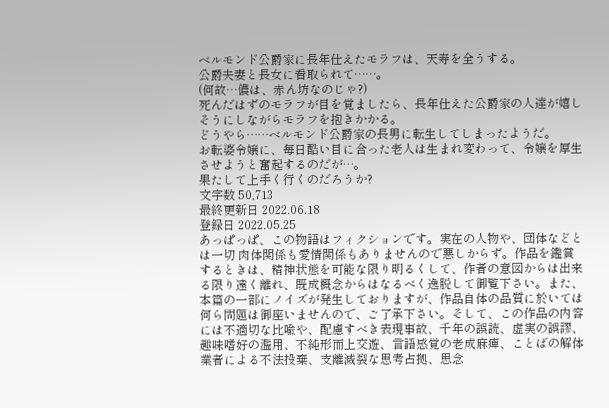ベルモンド公爵家に長年仕えたモラフは、天寿を全うする。
公爵夫妻と長女に看取られて……。
(何故…儂は、赤ん坊なのじゃ?)
死んだはずのモラフが目を覚ましたら、長年仕えた公爵家の人達が嬉しそうにしながらモラフを抱きかかる。
どうやら……ベルモンド公爵家の長男に転生してしまったようだ。
お転婆令嬢に、毎日酷い目に合った老人は生まれ変わって、令嬢を厚生させようと奮起するのだが…。
果たして上手く行くのだろうか?
文字数 50,713
最終更新日 2022.06.18
登録日 2022.05.25
あっぱっぱ、この物語はフィクションです。実在の人物や、団体などとは一切 肉体関係も愛情関係もありませんので悪しからず。作品を鑑賞するときは、精神状態を可能な限り明るくして、作者の意図からは出来る限り遠く離れ、既成概念からはなるべく逸脱して御覧下さい。また、本篇の一部にノイズが発生しておりますが、作品自体の品質に於いては何ら問題は御座いませんので、ご了承下さい。そして、この作品の内容には不適切な比喩や、配慮すべき表現事故、千年の誤読、虚実の誤謬、趣味嗜好の濫用、不純形而上交遊、言語感覚の老成麻痺、ことばの解体業者による不法投棄、支離滅裂な思考占拠、思念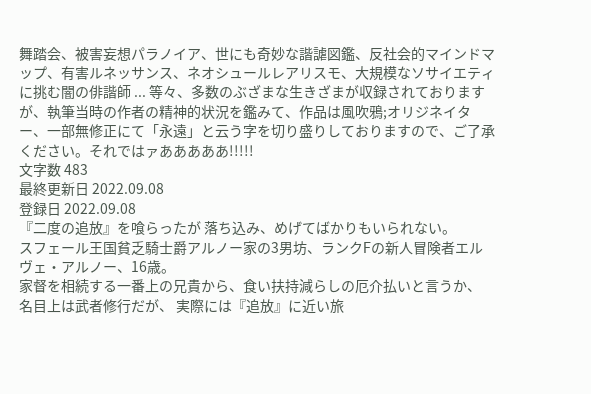舞踏会、被害妄想パラノイア、世にも奇妙な諧謔図鑑、反社会的マインドマップ、有害ルネッサンス、ネオシュールレアリスモ、大規模なソサイエティに挑む闇の俳諧師 ... 等々、多数のぶざまな生きざまが収録されておりますが、執筆当時の作者の精神的状況を鑑みて、作品は風吹鴉;オリジネイター、一部無修正にて「永遠」と云う字を切り盛りしておりますので、ご了承ください。それではァあああああ!!!!!
文字数 483
最終更新日 2022.09.08
登録日 2022.09.08
『二度の追放』を喰らったが 落ち込み、めげてばかりもいられない。
スフェール王国貧乏騎士爵アルノー家の3男坊、ランクFの新人冒険者エルヴェ・アルノー、16歳。
家督を相続する一番上の兄貴から、食い扶持減らしの厄介払いと言うか、
名目上は武者修行だが、 実際には『追放』に近い旅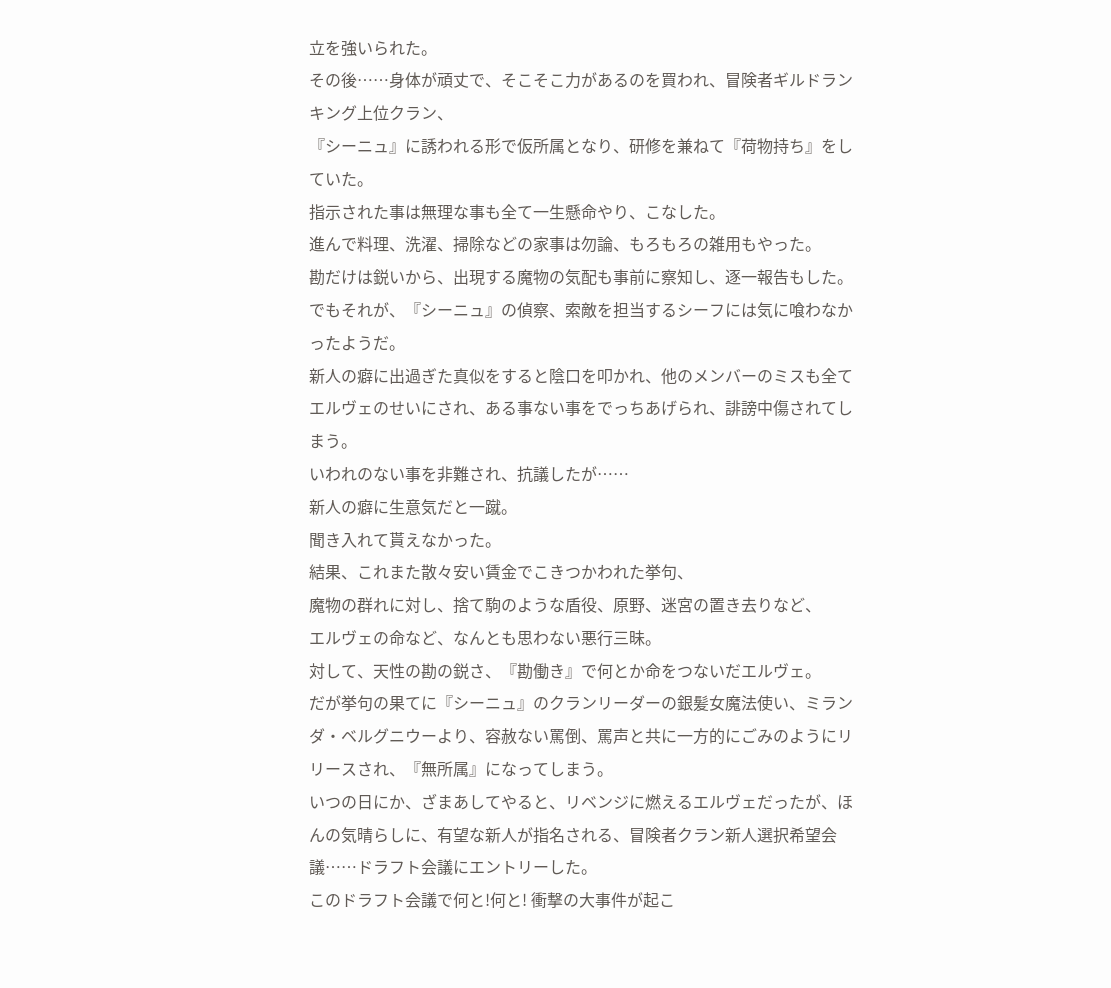立を強いられた。
その後……身体が頑丈で、そこそこ力があるのを買われ、冒険者ギルドランキング上位クラン、
『シーニュ』に誘われる形で仮所属となり、研修を兼ねて『荷物持ち』をしていた。
指示された事は無理な事も全て一生懸命やり、こなした。
進んで料理、洗濯、掃除などの家事は勿論、もろもろの雑用もやった。
勘だけは鋭いから、出現する魔物の気配も事前に察知し、逐一報告もした。
でもそれが、『シーニュ』の偵察、索敵を担当するシーフには気に喰わなかったようだ。
新人の癖に出過ぎた真似をすると陰口を叩かれ、他のメンバーのミスも全てエルヴェのせいにされ、ある事ない事をでっちあげられ、誹謗中傷されてしまう。
いわれのない事を非難され、抗議したが……
新人の癖に生意気だと一蹴。
聞き入れて貰えなかった。
結果、これまた散々安い賃金でこきつかわれた挙句、
魔物の群れに対し、捨て駒のような盾役、原野、迷宮の置き去りなど、
エルヴェの命など、なんとも思わない悪行三昧。
対して、天性の勘の鋭さ、『勘働き』で何とか命をつないだエルヴェ。
だが挙句の果てに『シーニュ』のクランリーダーの銀髪女魔法使い、ミランダ・ベルグニウーより、容赦ない罵倒、罵声と共に一方的にごみのようにリリースされ、『無所属』になってしまう。
いつの日にか、ざまあしてやると、リベンジに燃えるエルヴェだったが、ほんの気晴らしに、有望な新人が指名される、冒険者クラン新人選択希望会議……ドラフト会議にエントリーした。
このドラフト会議で何と!何と! 衝撃の大事件が起こ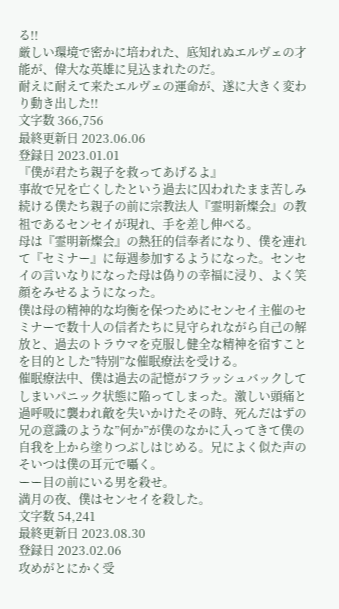る!!
厳しい環境で密かに培われた、底知れぬエルヴェの才能が、偉大な英雄に見込まれたのだ。
耐えに耐えて来たエルヴェの運命が、遂に大きく変わり動き出した!!
文字数 366,756
最終更新日 2023.06.06
登録日 2023.01.01
『僕が君たち親子を救ってあげるよ』
事故で兄を亡くしたという過去に囚われたまま苦しみ続ける僕たち親子の前に宗教法人『霊明新燦会』の教祖であるセンセイが現れ、手を差し伸べる。
母は『霊明新燦会』の熱狂的信奉者になり、僕を連れて『セミナー』に毎週参加するようになった。センセイの言いなりになった母は偽りの幸福に浸り、よく笑顔をみせるようになった。
僕は母の精神的な均衡を保つためにセンセイ主催のセミナーで数十人の信者たちに見守られながら自己の解放と、過去のトラウマを克服し健全な精神を宿すことを目的とした”特別”な催眠療法を受ける。
催眠療法中、僕は過去の記憶がフラッシュバックしてしまいパニック状態に陥ってしまった。激しい頭痛と過呼吸に襲われ敵を失いかけたその時、死んだはずの兄の意識のような”何か”が僕のなかに入ってきて僕の自我を上から塗りつぶしはじめる。兄によく似た声のそいつは僕の耳元で囁く。
ーー目の前にいる男を殺せ。
満月の夜、僕はセンセイを殺した。
文字数 54,241
最終更新日 2023.08.30
登録日 2023.02.06
攻めがとにかく受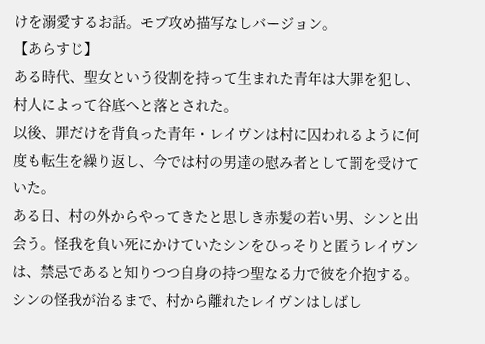けを溺愛するお話。モブ攻め描写なしバージョン。
【あらすじ】
ある時代、聖女という役割を持って生まれた青年は大罪を犯し、村人によって谷底へと落とされた。
以後、罪だけを背負った青年・レイヴンは村に囚われるように何度も転生を繰り返し、今では村の男達の慰み者として罰を受けていた。
ある日、村の外からやってきたと思しき赤髪の若い男、シンと出会う。怪我を負い死にかけていたシンをひっそりと匿うレイヴンは、禁忌であると知りつつ自身の持つ聖なる力で彼を介抱する。
シンの怪我が治るまで、村から離れたレイヴンはしばし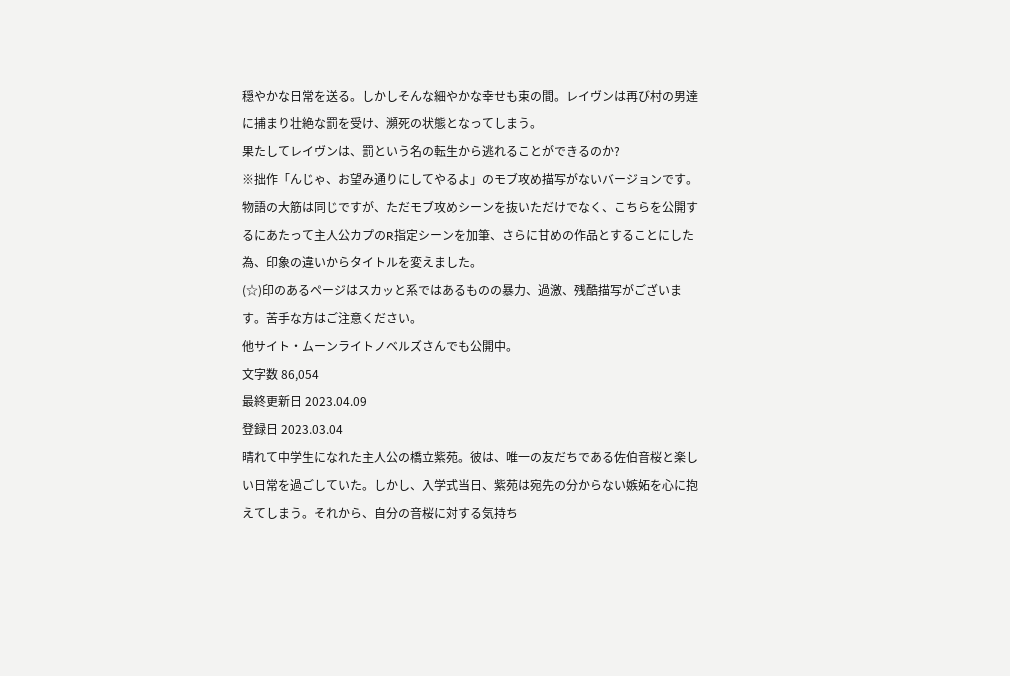穏やかな日常を送る。しかしそんな細やかな幸せも束の間。レイヴンは再び村の男達に捕まり壮絶な罰を受け、瀕死の状態となってしまう。
果たしてレイヴンは、罰という名の転生から逃れることができるのか?
※拙作「んじゃ、お望み通りにしてやるよ」のモブ攻め描写がないバージョンです。物語の大筋は同じですが、ただモブ攻めシーンを抜いただけでなく、こちらを公開するにあたって主人公カプのR指定シーンを加筆、さらに甘めの作品とすることにした為、印象の違いからタイトルを変えました。
(☆)印のあるページはスカッと系ではあるものの暴力、過激、残酷描写がございます。苦手な方はご注意ください。
他サイト・ムーンライトノベルズさんでも公開中。
文字数 86,054
最終更新日 2023.04.09
登録日 2023.03.04
晴れて中学生になれた主人公の橋立紫苑。彼は、唯一の友だちである佐伯音桜と楽しい日常を過ごしていた。しかし、入学式当日、紫苑は宛先の分からない嫉妬を心に抱えてしまう。それから、自分の音桜に対する気持ち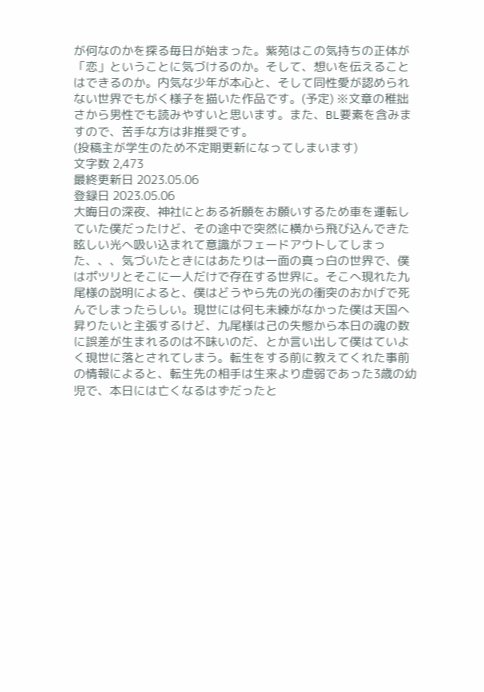が何なのかを探る毎日が始まった。紫苑はこの気持ちの正体が「恋」ということに気づけるのか。そして、想いを伝えることはできるのか。内気な少年が本心と、そして同性愛が認められない世界でもがく様子を描いた作品です。(予定) ※文章の稚拙さから男性でも読みやすいと思います。また、BL要素を含みますので、苦手な方は非推奨です。
(投稿主が学生のため不定期更新になってしまいます)
文字数 2,473
最終更新日 2023.05.06
登録日 2023.05.06
大晦日の深夜、神社にとある祈願をお願いするため車を運転していた僕だったけど、その途中で突然に横から飛び込んできた眩しい光へ吸い込まれて意識がフェードアウトしてしまった、、、気づいたときにはあたりは一面の真っ白の世界で、僕はポツリとそこに一人だけで存在する世界に。そこへ現れた九尾様の説明によると、僕はどうやら先の光の衝突のおかげで死んでしまったらしい。現世には何も未練がなかった僕は天国へ昇りたいと主張するけど、九尾様は己の失態から本日の魂の数に誤差が生まれるのは不味いのだ、とか言い出して僕はていよく現世に落とされてしまう。転生をする前に教えてくれた事前の情報によると、転生先の相手は生来より虚弱であった3歳の幼児で、本日には亡くなるはずだったと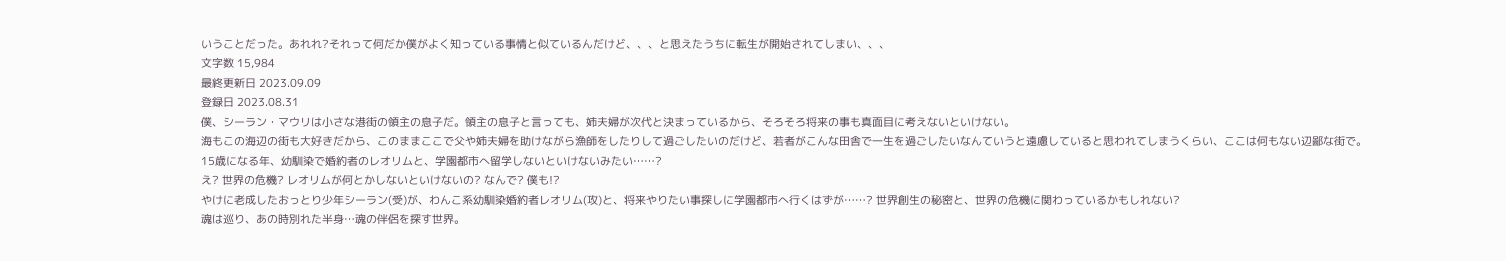いうことだった。あれれ?それって何だか僕がよく知っている事情と似ているんだけど、、、と思えたうちに転生が開始されてしまい、、、
文字数 15,984
最終更新日 2023.09.09
登録日 2023.08.31
僕、シーラン・マウリは小さな港街の領主の息子だ。領主の息子と言っても、姉夫婦が次代と決まっているから、そろそろ将来の事も真面目に考えないといけない。
海もこの海辺の街も大好きだから、このままここで父や姉夫婦を助けながら漁師をしたりして過ごしたいのだけど、若者がこんな田舎で一生を過ごしたいなんていうと遠慮していると思われてしまうくらい、ここは何もない辺鄙な街で。
15歳になる年、幼馴染で婚約者のレオリムと、学園都市へ留学しないといけないみたい……?
え? 世界の危機? レオリムが何とかしないといけないの? なんで? 僕も!?
やけに老成したおっとり少年シーラン(受)が、わんこ系幼馴染婚約者レオリム(攻)と、将来やりたい事探しに学園都市へ行くはずが……? 世界創生の秘密と、世界の危機に関わっているかもしれない?
魂は巡り、あの時別れた半身…魂の伴侶を探す世界。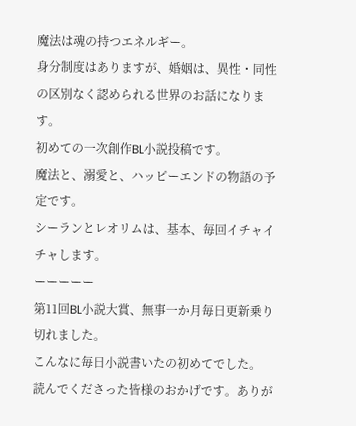魔法は魂の持つエネルギー。
身分制度はありますが、婚姻は、異性・同性の区別なく認められる世界のお話になります。
初めての一次創作BL小説投稿です。
魔法と、溺愛と、ハッピーエンドの物語の予定です。
シーランとレオリムは、基本、毎回イチャイチャします。
ーーーーー
第11回BL小説大賞、無事一か月毎日更新乗り切れました。
こんなに毎日小説書いたの初めてでした。
読んでくださった皆様のおかげです。ありが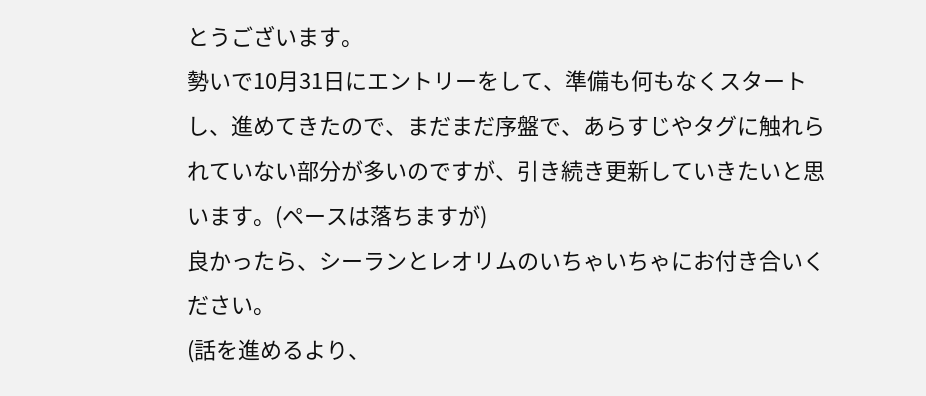とうございます。
勢いで10月31日にエントリーをして、準備も何もなくスタートし、進めてきたので、まだまだ序盤で、あらすじやタグに触れられていない部分が多いのですが、引き続き更新していきたいと思います。(ペースは落ちますが)
良かったら、シーランとレオリムのいちゃいちゃにお付き合いください。
(話を進めるより、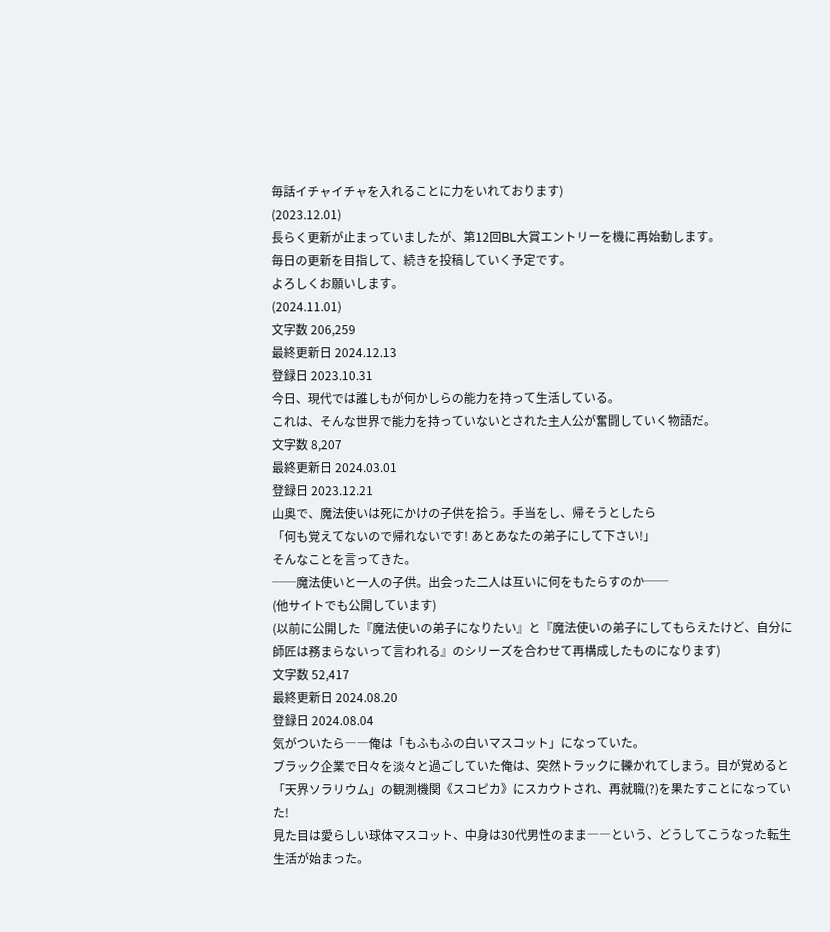毎話イチャイチャを入れることに力をいれております)
(2023.12.01)
長らく更新が止まっていましたが、第12回BL大賞エントリーを機に再始動します。
毎日の更新を目指して、続きを投稿していく予定です。
よろしくお願いします。
(2024.11.01)
文字数 206,259
最終更新日 2024.12.13
登録日 2023.10.31
今日、現代では誰しもが何かしらの能力を持って生活している。
これは、そんな世界で能力を持っていないとされた主人公が奮闘していく物語だ。
文字数 8,207
最終更新日 2024.03.01
登録日 2023.12.21
山奥で、魔法使いは死にかけの子供を拾う。手当をし、帰そうとしたら
「何も覚えてないので帰れないです! あとあなたの弟子にして下さい!」
そんなことを言ってきた。
──魔法使いと一人の子供。出会った二人は互いに何をもたらすのか──
(他サイトでも公開しています)
(以前に公開した『魔法使いの弟子になりたい』と『魔法使いの弟子にしてもらえたけど、自分に師匠は務まらないって言われる』のシリーズを合わせて再構成したものになります)
文字数 52,417
最終更新日 2024.08.20
登録日 2024.08.04
気がついたら――俺は「もふもふの白いマスコット」になっていた。
ブラック企業で日々を淡々と過ごしていた俺は、突然トラックに轢かれてしまう。目が覚めると「天界ソラリウム」の観測機関《スコピカ》にスカウトされ、再就職(?)を果たすことになっていた!
見た目は愛らしい球体マスコット、中身は30代男性のまま――という、どうしてこうなった転生生活が始まった。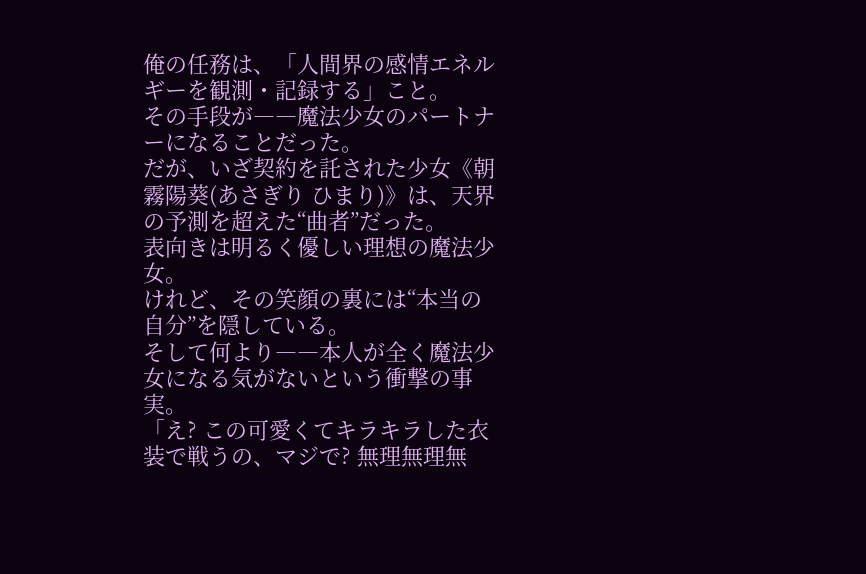俺の任務は、「人間界の感情エネルギーを観測・記録する」こと。
その手段が――魔法少女のパートナーになることだった。
だが、いざ契約を託された少女《朝霧陽葵(あさぎり ひまり)》は、天界の予測を超えた“曲者”だった。
表向きは明るく優しい理想の魔法少女。
けれど、その笑顔の裏には“本当の自分”を隠している。
そして何より――本人が全く魔法少女になる気がないという衝撃の事実。
「え? この可愛くてキラキラした衣装で戦うの、マジで? 無理無理無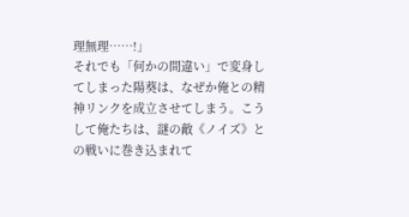理無理……!」
それでも「何かの間違い」で変身してしまった陽葵は、なぜか俺との精神リンクを成立させてしまう。こうして俺たちは、謎の敵《ノイズ》との戦いに巻き込まれて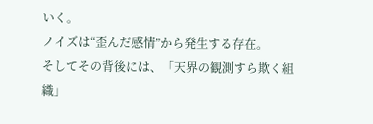いく。
ノイズは“歪んだ感情”から発生する存在。
そしてその背後には、「天界の観測すら欺く組織」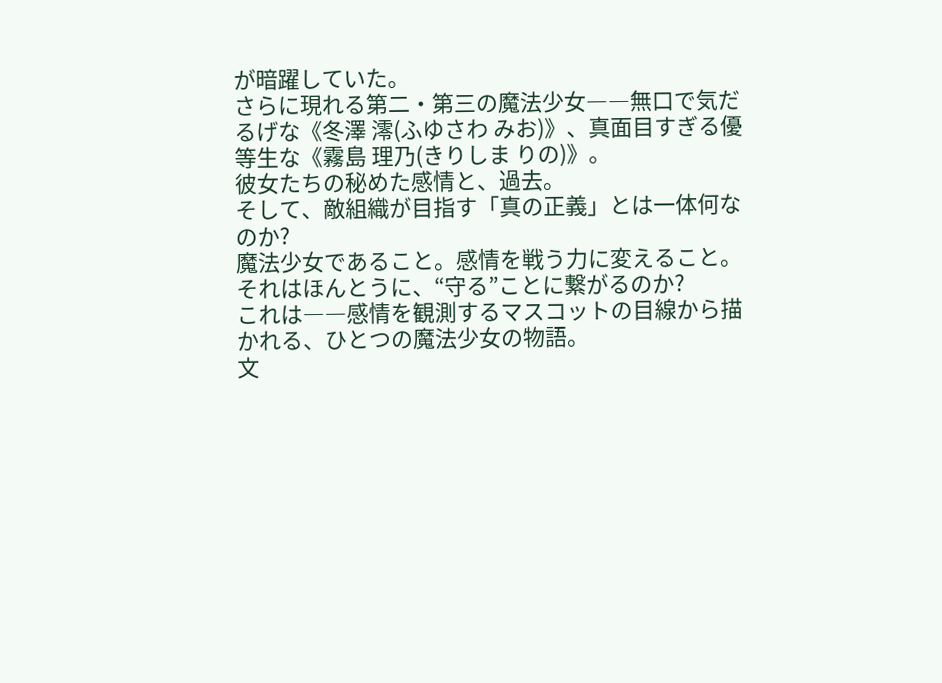が暗躍していた。
さらに現れる第二・第三の魔法少女――無口で気だるげな《冬澤 澪(ふゆさわ みお)》、真面目すぎる優等生な《霧島 理乃(きりしま りの)》。
彼女たちの秘めた感情と、過去。
そして、敵組織が目指す「真の正義」とは一体何なのか?
魔法少女であること。感情を戦う力に変えること。
それはほんとうに、“守る”ことに繋がるのか?
これは――感情を観測するマスコットの目線から描かれる、ひとつの魔法少女の物語。
文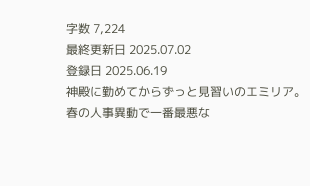字数 7,224
最終更新日 2025.07.02
登録日 2025.06.19
神殿に勤めてからずっと見習いのエミリア。
春の人事異動で一番最悪な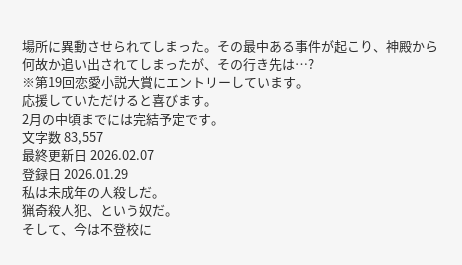場所に異動させられてしまった。その最中ある事件が起こり、神殿から何故か追い出されてしまったが、その行き先は…?
※第19回恋愛小説大賞にエントリーしています。
応援していただけると喜びます。
2月の中頃までには完結予定です。
文字数 83,557
最終更新日 2026.02.07
登録日 2026.01.29
私は未成年の人殺しだ。
猟奇殺人犯、という奴だ。
そして、今は不登校に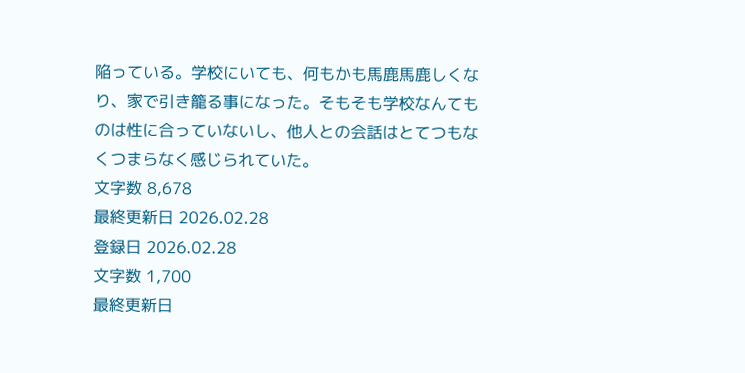陥っている。学校にいても、何もかも馬鹿馬鹿しくなり、家で引き籠る事になった。そもそも学校なんてものは性に合っていないし、他人との会話はとてつもなくつまらなく感じられていた。
文字数 8,678
最終更新日 2026.02.28
登録日 2026.02.28
文字数 1,700
最終更新日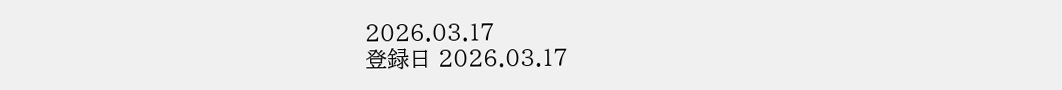2026.03.17
登録日 2026.03.17